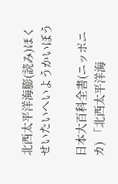北西太平洋海膨(読み)ほくせいたいへいようかいぼう

日本大百科全書(ニッポニカ) 「北西太平洋海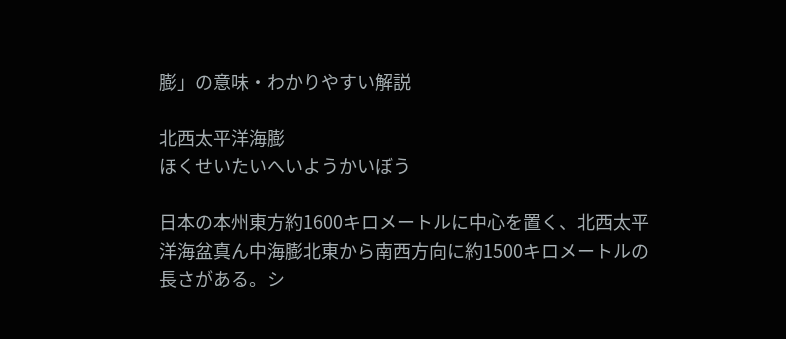膨」の意味・わかりやすい解説

北西太平洋海膨
ほくせいたいへいようかいぼう

日本の本州東方約1600キロメートルに中心を置く、北西太平洋海盆真ん中海膨北東から南西方向に約1500キロメートルの長さがある。シ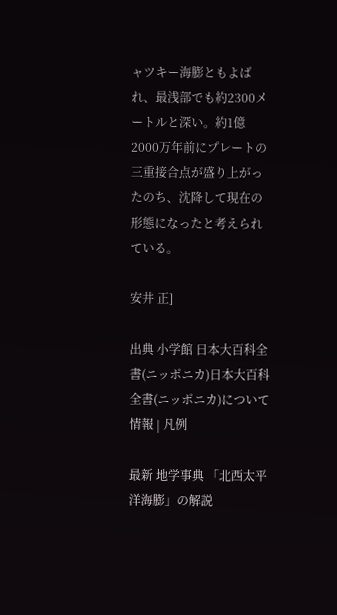ャツキー海膨ともよばれ、最浅部でも約2300メートルと深い。約1億2000万年前にプレートの三重接合点が盛り上がったのち、沈降して現在の形態になったと考えられている。

安井 正]

出典 小学館 日本大百科全書(ニッポニカ)日本大百科全書(ニッポニカ)について 情報 | 凡例

最新 地学事典 「北西太平洋海膨」の解説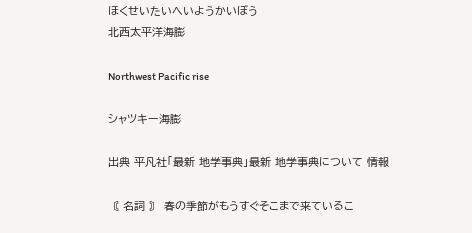ほくせいたいへいようかいぼう
北西太平洋海膨

Northwest Pacific rise

シャツキー海膨

出典 平凡社「最新 地学事典」最新 地学事典について 情報

〘 名詞 〙 春の季節がもうすぐそこまで来ているこ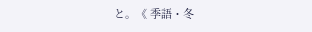と。《 季語・冬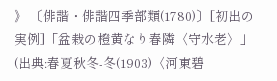》 〔俳諧・俳諧四季部類(1780)〕[初出の実例]「盆栽の橙黄なり春隣〈守水老〉」(出典:春夏秋冬‐冬(1903)〈河東碧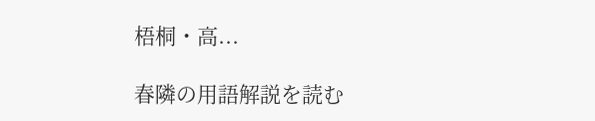梧桐・高...

春隣の用語解説を読む